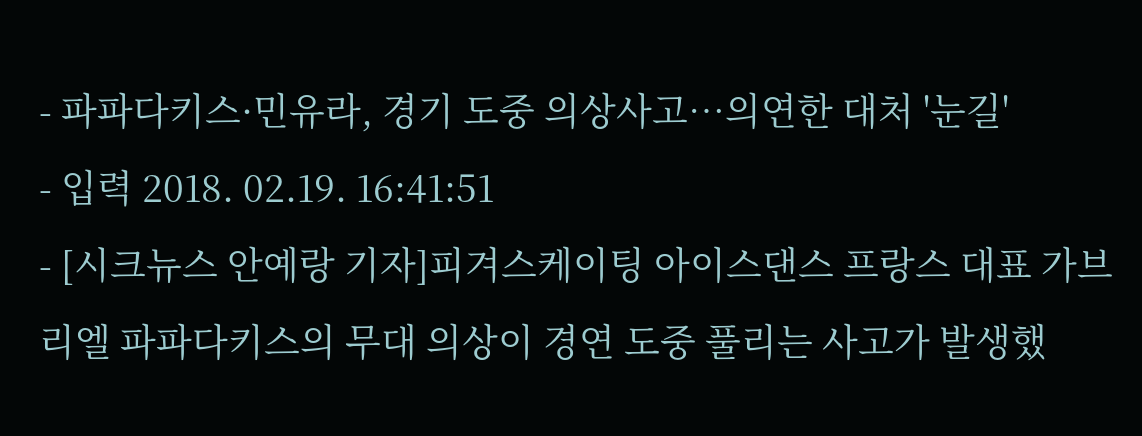- 파파다키스·민유라, 경기 도중 의상사고…의연한 대처 '눈길'
- 입력 2018. 02.19. 16:41:51
- [시크뉴스 안예랑 기자]피겨스케이팅 아이스댄스 프랑스 대표 가브리엘 파파다키스의 무대 의상이 경연 도중 풀리는 사고가 발생했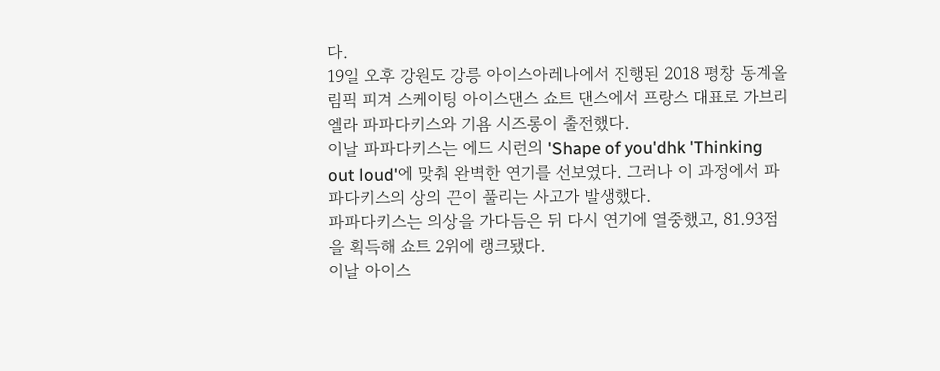다.
19일 오후 강원도 강릉 아이스아레나에서 진행된 2018 평창 동계올림픽 피겨 스케이팅 아이스댄스 쇼트 댄스에서 프랑스 대표로 가브리엘라 파파다키스와 기욤 시즈롱이 출전했다.
이날 파파다키스는 에드 시런의 'Shape of you'dhk 'Thinking out loud'에 맞춰 완벽한 연기를 선보였다. 그러나 이 과정에서 파파다키스의 상의 끈이 풀리는 사고가 발생했다.
파파다키스는 의상을 가다듬은 뒤 다시 연기에 열중했고, 81.93점을 획득해 쇼트 2위에 랭크됐다.
이날 아이스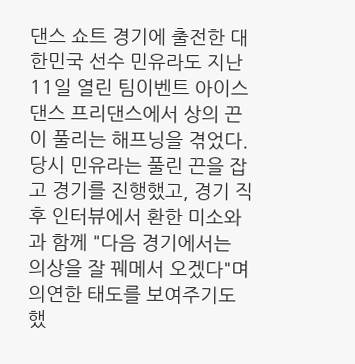댄스 쇼트 경기에 출전한 대한민국 선수 민유라도 지난 11일 열린 팀이벤트 아이스댄스 프리댄스에서 상의 끈이 풀리는 해프닝을 겪었다.
당시 민유라는 풀린 끈을 잡고 경기를 진행했고, 경기 직후 인터뷰에서 환한 미소와과 함께 "다음 경기에서는 의상을 잘 꿰메서 오겠다"며 의연한 태도를 보여주기도 했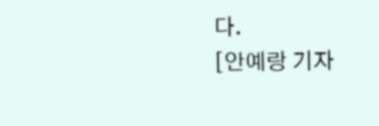다.
[안예랑 기자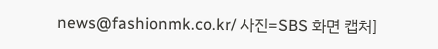news@fashionmk.co.kr/ 사진=SBS 화면 캡처]